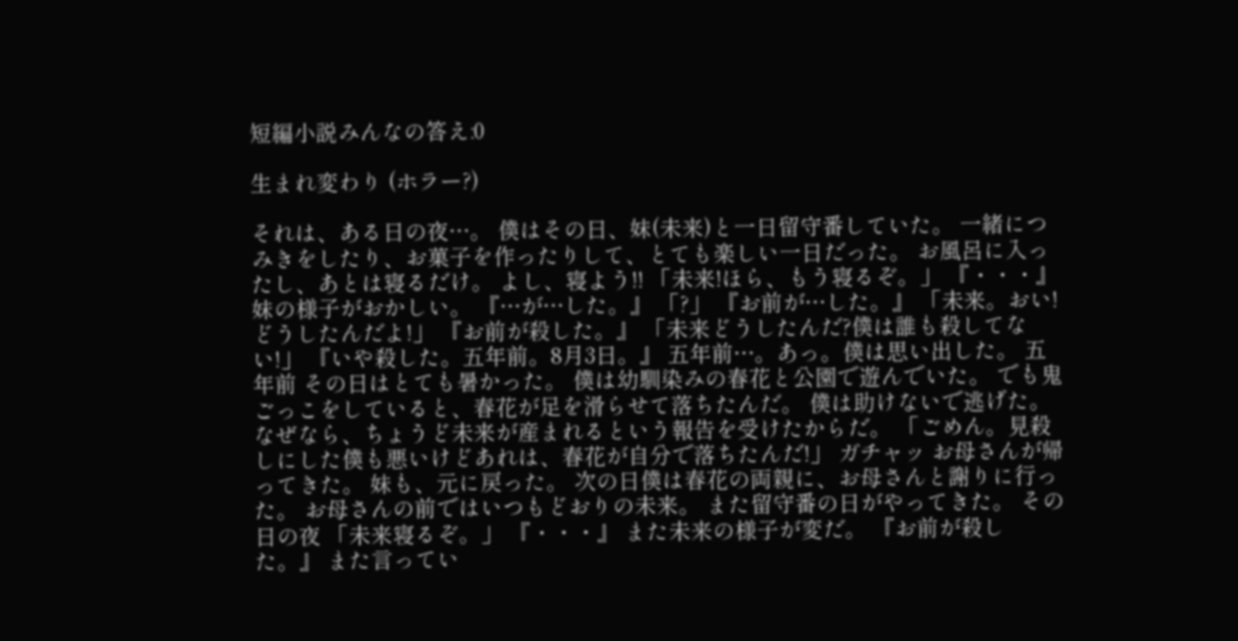短編小説みんなの答え:0

生まれ変わり (ホラー?)

それは、ある日の夜…。 僕はその日、妹(未来)と一日留守番していた。 一緒につみきをしたり、お菓子を作ったりして、とても楽しい一日だった。 お風呂に入ったし、あとは寝るだけ。 よし、寝よう!! 「未来!ほら、もう寝るぞ。」 『・・・』 妹の様子がおかしい。 『…が…した。』 「?」 『お前が…した。』 「未来。おい!どうしたんだよ!」 『お前が殺した。』 「未来どうしたんだ?僕は誰も殺してない!」 『いや殺した。五年前。8月3日。』 五年前…。あっ。僕は思い出した。 五年前 その日はとても暑かった。 僕は幼馴染みの春花と公園で遊んでいた。 でも鬼ごっこをしていると、春花が足を滑らせて落ちたんだ。 僕は助けないで逃げた。 なぜなら、ちょうど未来が産まれるという報告を受けたからだ。 「ごめん。見殺しにした僕も悪いけどあれは、春花が自分で落ちたんだ!」 ガチャッ お母さんが帰ってきた。 妹も、元に戻った。 次の日僕は春花の両親に、お母さんと謝りに行った。 お母さんの前ではいつもどおりの未来。 また留守番の日がやってきた。 その日の夜 「未来寝るぞ。」 『・・・』 また未来の様子が変だ。 『お前が殺した。』 また言ってい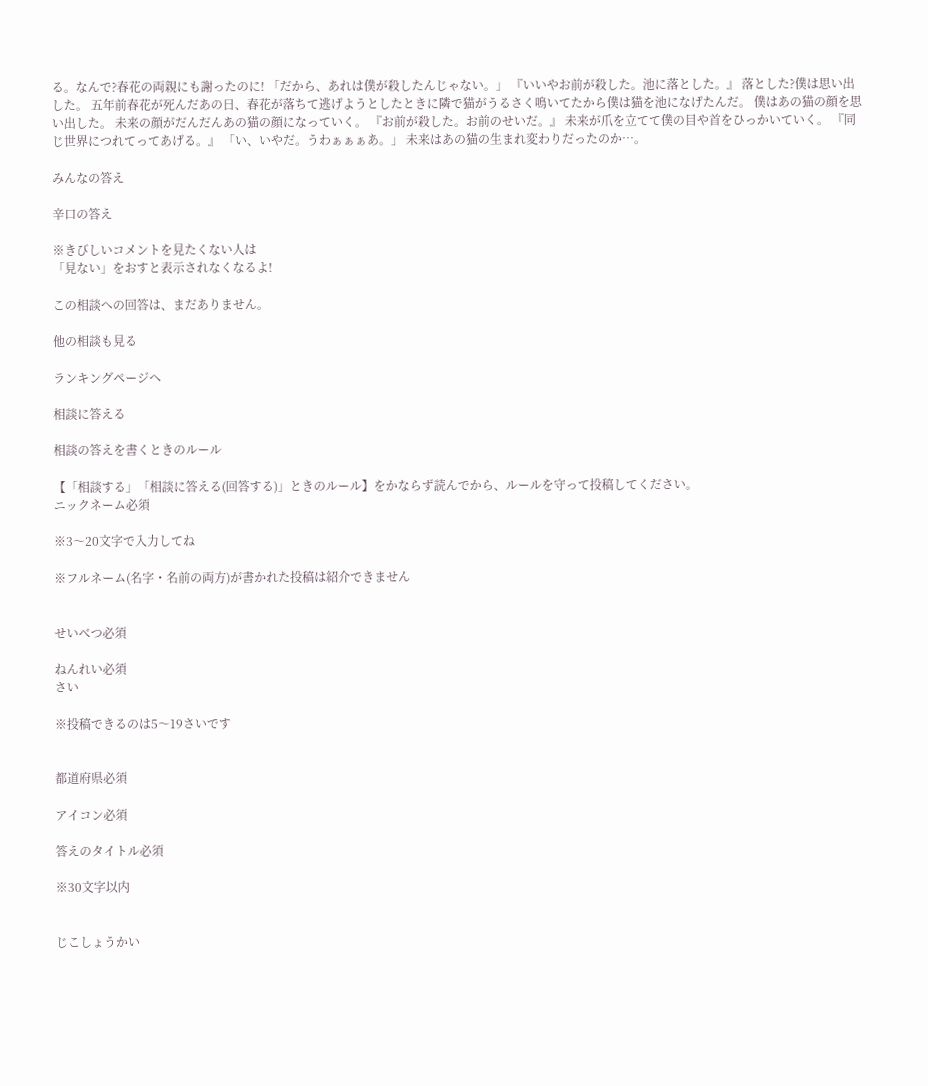る。なんで?春花の両親にも謝ったのに! 「だから、あれは僕が殺したんじゃない。」 『いいやお前が殺した。池に落とした。』 落とした?僕は思い出した。 五年前春花が死んだあの日、春花が落ちて逃げようとしたときに隣で猫がうるさく鳴いてたから僕は猫を池になげたんだ。 僕はあの猫の顔を思い出した。 未来の顔がだんだんあの猫の顔になっていく。 『お前が殺した。お前のせいだ。』 未来が爪を立てて僕の目や首をひっかいていく。 『同じ世界につれてってあげる。』 「い、いやだ。うわぁぁぁあ。」 未来はあの猫の生まれ変わりだったのか…。

みんなの答え

辛口の答え

※きびしいコメントを見たくない人は
「見ない」をおすと表示されなくなるよ!

この相談への回答は、まだありません。

他の相談も見る

ランキングページへ

相談に答える

相談の答えを書くときのルール

【「相談する」「相談に答える(回答する)」ときのルール】をかならず読んでから、ルールを守って投稿してください。
ニックネーム必須

※3〜20文字で入力してね

※フルネーム(名字・名前の両方)が書かれた投稿は紹介できません


せいべつ必須

ねんれい必須
さい

※投稿できるのは5〜19さいです


都道府県必須

アイコン必須

答えのタイトル必須

※30文字以内


じこしょうかい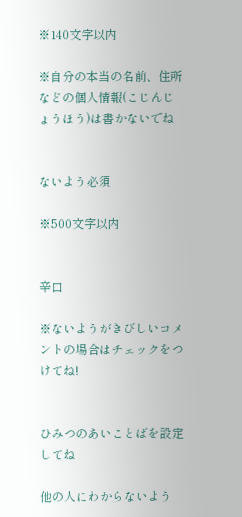※140文字以内

※自分の本当の名前、住所などの個人情報(こじんじょうほう)は書かないでね


ないよう必須

※500文字以内


辛口

※ないようがきびしいコメントの場合はチェックをつけてね!


ひみつのあいことばを設定してね

他の人にわからないよう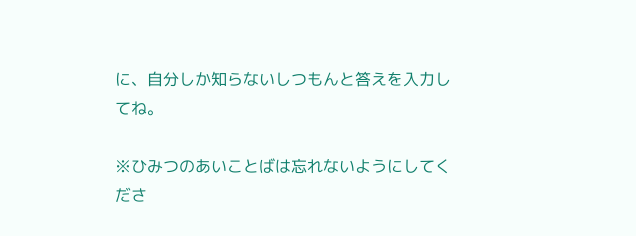に、自分しか知らないしつもんと答えを入力してね。

※ひみつのあいことばは忘れないようにしてくださ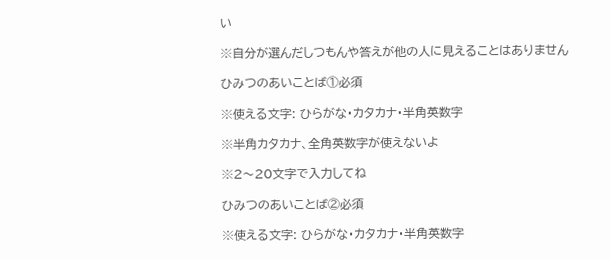い

※自分が選んだしつもんや答えが他の人に見えることはありません

ひみつのあいことば①必須

※使える文字: ひらがな・カタカナ・半角英数字

※半角カタカナ、全角英数字が使えないよ

※2〜20文字で入力してね

ひみつのあいことば②必須

※使える文字: ひらがな・カタカナ・半角英数字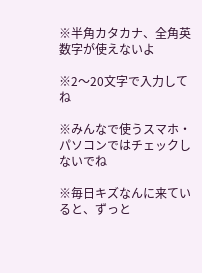※半角カタカナ、全角英数字が使えないよ

※2〜20文字で入力してね

※みんなで使うスマホ・パソコンではチェックしないでね

※毎日キズなんに来ていると、ずっと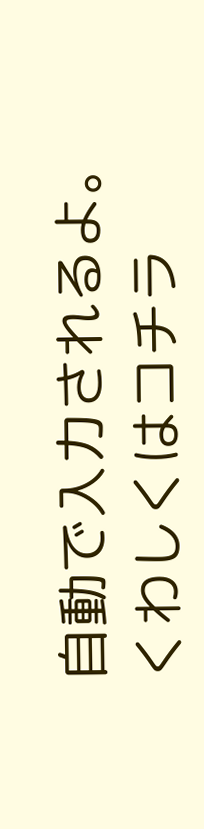自動で入力されるよ。くわしくはコチラ